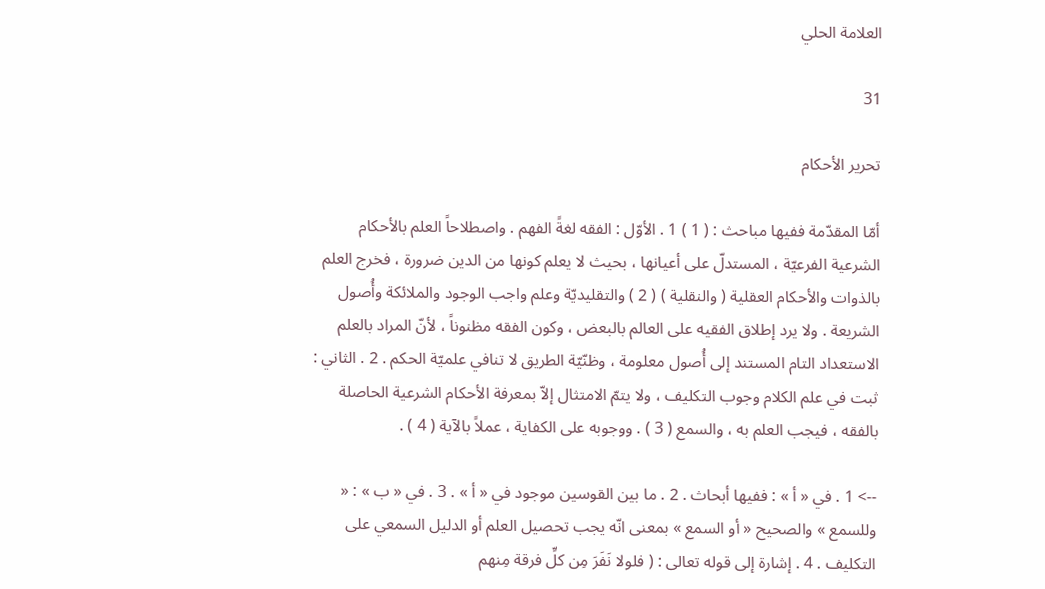العلامة الحلي

31

تحرير الأحكام

أمّا المقدّمة ففيها مباحث : ( 1 ) 1 . الأوّل : الفقه لغةً الفهم . واصطلاحاً العلم بالأحكام الشرعية الفرعيّة ، المستدلّ على أعيانها ، بحيث لا يعلم كونها من الدين ضرورة ، فخرج العلم بالذوات والأحكام العقلية ( والنقلية ) ( 2 ) والتقليديّة وعلم واجب الوجود والملائكة وأُصول الشريعة . ولا يرد إطلاق الفقيه على العالم بالبعض ، وكون الفقه مظنوناً ، لأنّ المراد بالعلم الاستعداد التام المستند إلى أُصول معلومة ، وظنّيّة الطريق لا تنافي علميّة الحكم . 2 . الثاني : ثبت في علم الكلام وجوب التكليف ، ولا يتمّ الامتثال إلاّ بمعرفة الأحكام الشرعية الحاصلة بالفقه ، فيجب العلم به ، والسمع ( 3 ) . ووجوبه على الكفاية ، عملاً بالآية ( 4 ) .

--> 1 . في « أ » : ففيها أبحاث . 2 . ما بين القوسين موجود في « أ » . 3 . في « ب » : « وللسمع » والصحيح « أو السمع » بمعنى انّه يجب تحصيل العلم أو الدليل السمعي على التكليف . 4 . إشارة إلى قوله تعالى : ( فلولا نَفَرَ مِن كلِّ فرقة مِنهم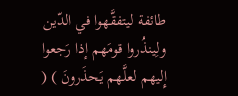طائفة ليتفقَّهوا في الدّين ولِينذُروا قومَهم إذا رَجعوا إِليهم لعلَّهم يَحذَرونَ ) (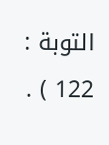التوبة : 122 ) .